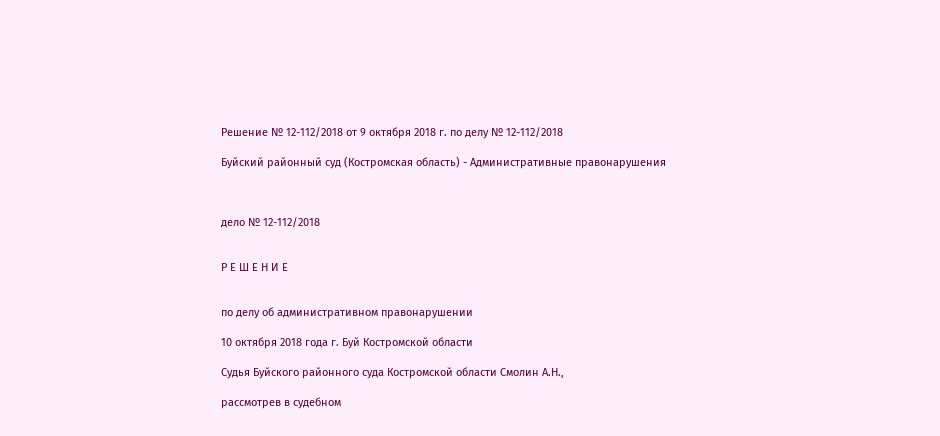Решение № 12-112/2018 от 9 октября 2018 г. по делу № 12-112/2018

Буйский районный суд (Костромская область) - Административные правонарушения



дело № 12-112/2018


Р Е Ш Е Н И Е


по делу об административном правонарушении

10 октября 2018 года г. Буй Костромской области

Судья Буйского районного суда Костромской области Смолин А.Н.,

рассмотрев в судебном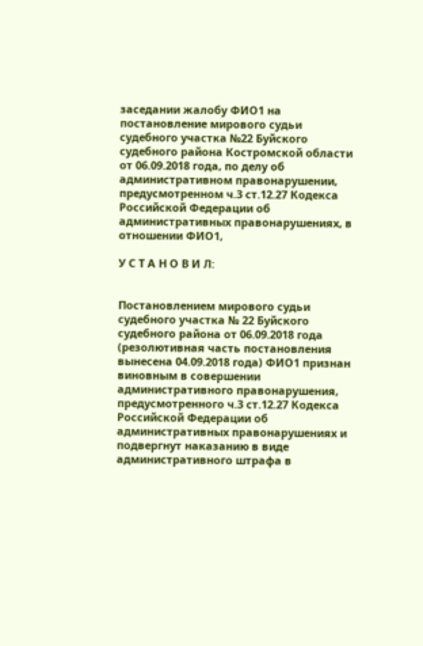заседании жалобу ФИО1 на постановление мирового судьи судебного участка №22 Буйского судебного района Костромской области от 06.09.2018 года, по делу об административном правонарушении, предусмотренном ч.3 ст.12.27 Кодекса Российской Федерации об административных правонарушениях, в отношении ФИО1,

У С Т А Н О В И Л:


Постановлением мирового судьи судебного участка № 22 Буйского судебного района от 06.09.2018 года (резолютивная часть постановления вынесена 04.09.2018 года) ФИО1 признан виновным в совершении административного правонарушения, предусмотренного ч.3 ст.12.27 Кодекса Российской Федерации об административных правонарушениях и подвергнут наказанию в виде административного штрафа в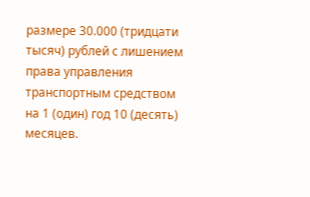размере 30.000 (тридцати тысяч) рублей с лишением права управления транспортным средством на 1 (один) год 10 (десять) месяцев.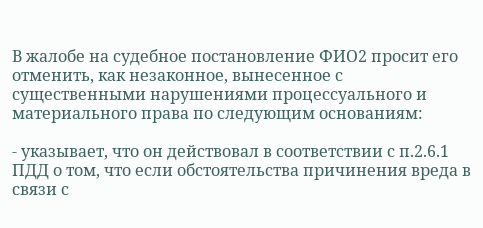В жалобе на судебное постановление ФИО2 просит его отменить, как незаконное, вынесенное с существенными нарушениями процессуального и материального права по следующим основаниям:

- указывает, что он действовал в соответствии с п.2.6.1 ПДД о том, что если обстоятельства причинения вреда в связи с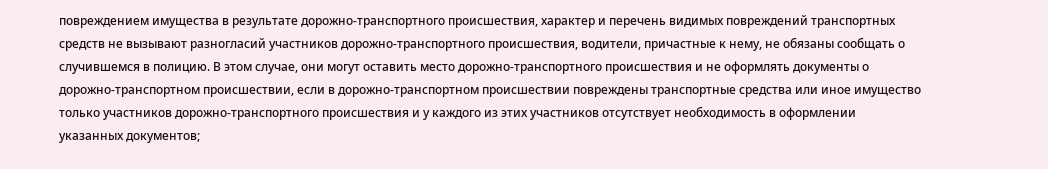повреждением имущества в результате дорожно-транспортного происшествия, характер и перечень видимых повреждений транспортных средств не вызывают разногласий участников дорожно-транспортного происшествия, водители, причастные к нему, не обязаны сообщать о случившемся в полицию. В этом случае, они могут оставить место дорожно-транспортного происшествия и не оформлять документы о дорожно-транспортном происшествии, если в дорожно-транспортном происшествии повреждены транспортные средства или иное имущество только участников дорожно-транспортного происшествия и у каждого из этих участников отсутствует необходимость в оформлении указанных документов;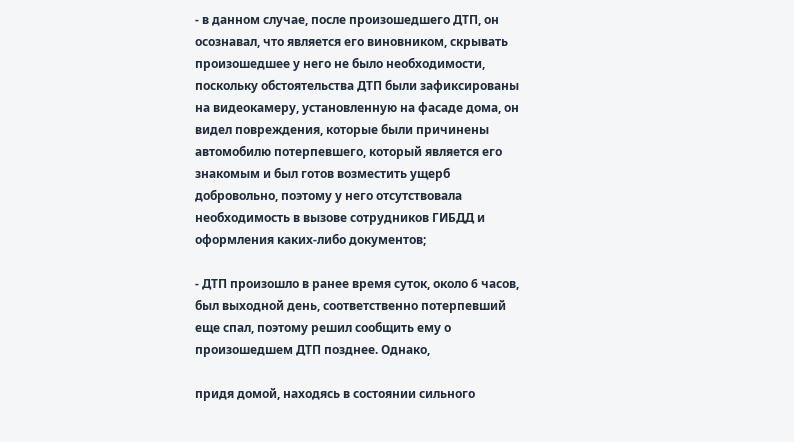- в данном случае, после произошедшего ДТП, он осознавал, что является его виновником, скрывать произошедшее у него не было необходимости, поскольку обстоятельства ДТП были зафиксированы на видеокамеру, установленную на фасаде дома, он видел повреждения, которые были причинены автомобилю потерпевшего, который является его знакомым и был готов возместить ущерб добровольно, поэтому у него отсутствовала необходимость в вызове сотрудников ГИБДД и оформления каких-либо документов;

- ДТП произошло в ранее время суток, около 6 часов, был выходной день, соответственно потерпевший еще спал, поэтому решил сообщить ему о произошедшем ДТП позднее. Однако,

придя домой, находясь в состоянии сильного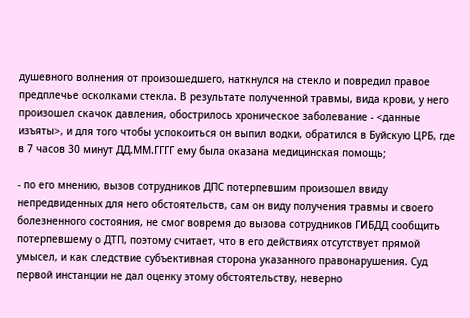душевного волнения от произошедшего, наткнулся на стекло и повредил правое предплечье осколками стекла. В результате полученной травмы, вида крови, у него произошел скачок давления, обострилось хроническое заболевание - <данные изъяты>, и для того чтобы успокоиться он выпил водки, обратился в Буйскую ЦРБ, где в 7 часов 30 минут ДД.ММ.ГГГГ ему была оказана медицинская помощь;

- по его мнению, вызов сотрудников ДПС потерпевшим произошел ввиду непредвиденных для него обстоятельств, сам он виду получения травмы и своего болезненного состояния, не смог вовремя до вызова сотрудников ГИБДД сообщить потерпевшему о ДТП, поэтому считает, что в его действиях отсутствует прямой умысел, и как следствие субъективная сторона указанного правонарушения. Суд первой инстанции не дал оценку этому обстоятельству, неверно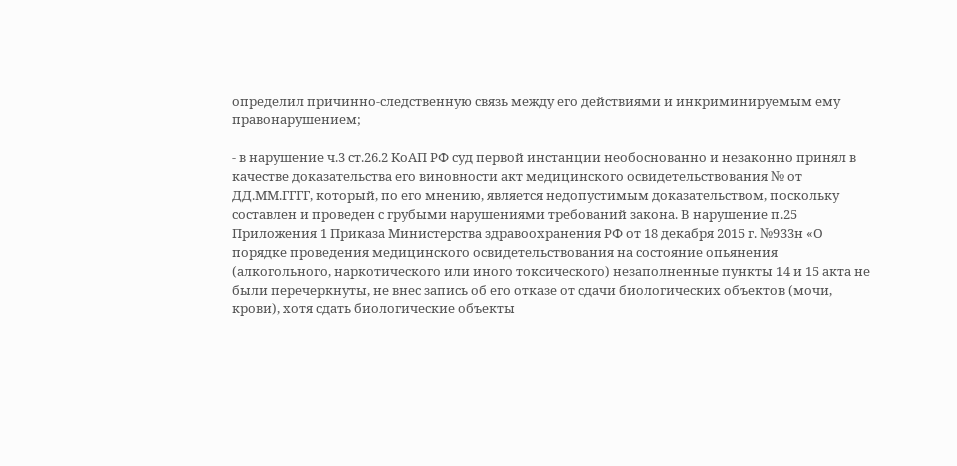определил причинно-следственную связь между его действиями и инкриминируемым ему правонарушением;

- в нарушение ч.3 ст.26.2 КоАП РФ суд первой инстанции необоснованно и незаконно принял в качестве доказательства его виновности акт медицинского освидетельствования № от ДД.ММ.ГГГГ, который, по его мнению, является недопустимым доказательством, поскольку составлен и проведен с грубыми нарушениями требований закона. В нарушение п.25 Приложения 1 Приказа Министерства здравоохранения РФ от 18 декабря 2015 г. №933н «О порядке проведения медицинского освидетельствования на состояние опьянения (алкогольного, наркотического или иного токсического) незаполненные пункты 14 и 15 акта не были перечеркнуты, не внес запись об его отказе от сдачи биологических объектов (мочи, крови), хотя сдать биологические объекты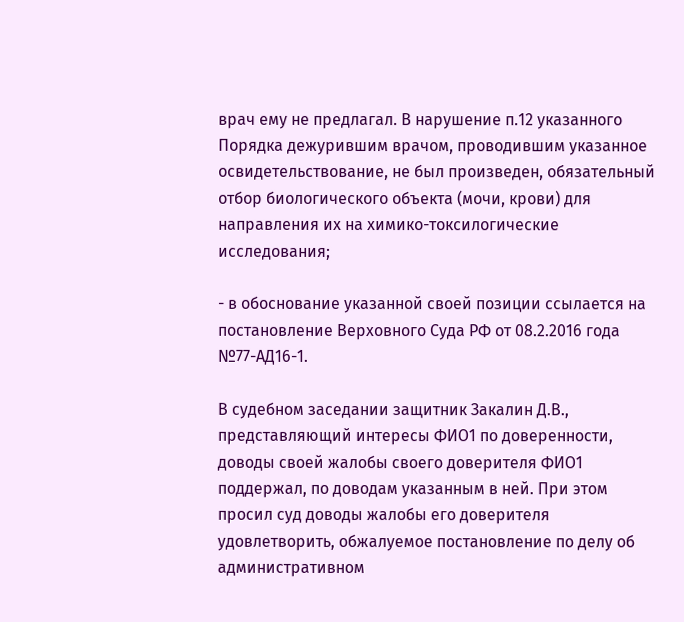врач ему не предлагал. В нарушение п.12 указанного Порядка дежурившим врачом, проводившим указанное освидетельствование, не был произведен, обязательный отбор биологического объекта (мочи, крови) для направления их на химико-токсилогические исследования;

- в обоснование указанной своей позиции ссылается на постановление Верховного Суда РФ от 08.2.2016 года №77-АД16-1.

В судебном заседании защитник Закалин Д.В., представляющий интересы ФИО1 по доверенности, доводы своей жалобы своего доверителя ФИО1 поддержал, по доводам указанным в ней. При этом просил суд доводы жалобы его доверителя удовлетворить, обжалуемое постановление по делу об административном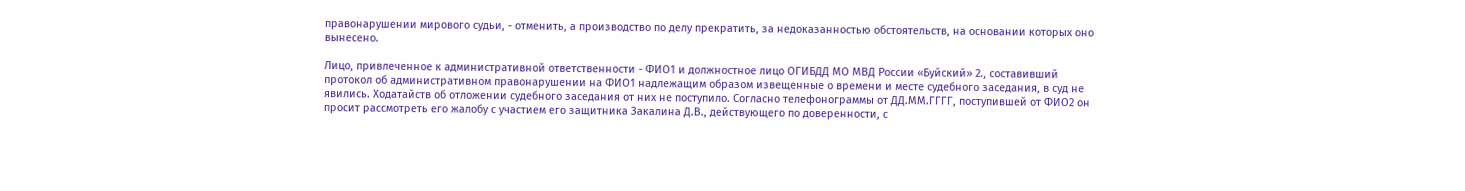правонарушении мирового судьи, - отменить, а производство по делу прекратить, за недоказанностью обстоятельств, на основании которых оно вынесено.

Лицо, привлеченное к административной ответственности - ФИО1 и должностное лицо ОГИБДД МО МВД России «Буйский» 2., составивший протокол об административном правонарушении на ФИО1 надлежащим образом извещенные о времени и месте судебного заседания, в суд не явились. Ходатайств об отложении судебного заседания от них не поступило. Согласно телефонограммы от ДД.ММ.ГГГГ, поступившей от ФИО2 он просит рассмотреть его жалобу с участием его защитника Закалина Д.В., действующего по доверенности, с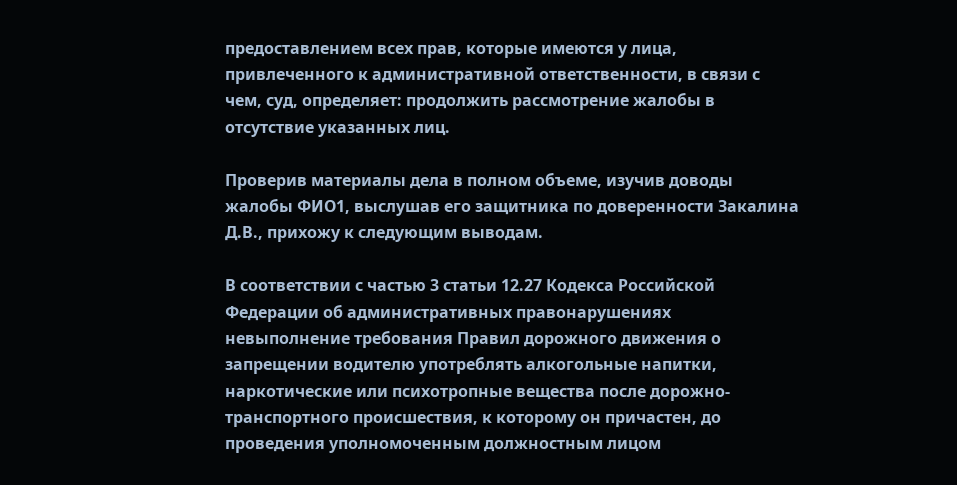предоставлением всех прав, которые имеются у лица, привлеченного к административной ответственности, в связи с чем, суд, определяет: продолжить рассмотрение жалобы в отсутствие указанных лиц.

Проверив материалы дела в полном объеме, изучив доводы жалобы ФИО1, выслушав его защитника по доверенности Закалина Д.В., прихожу к следующим выводам.

В соответствии с частью 3 статьи 12.27 Кодекса Российской Федерации об административных правонарушениях невыполнение требования Правил дорожного движения о запрещении водителю употреблять алкогольные напитки, наркотические или психотропные вещества после дорожно-транспортного происшествия, к которому он причастен, до проведения уполномоченным должностным лицом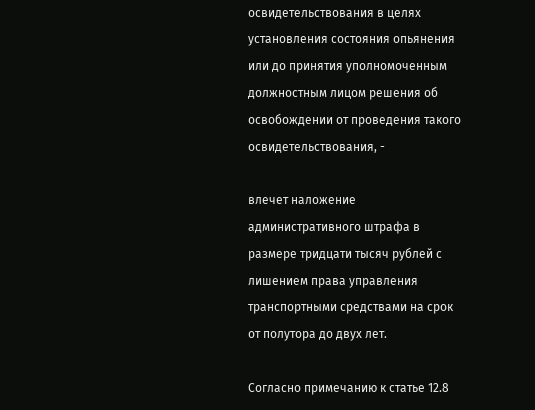освидетельствования в целях установления состояния опьянения или до принятия уполномоченным должностным лицом решения об освобождении от проведения такого освидетельствования, -

влечет наложение административного штрафа в размере тридцати тысяч рублей с лишением права управления транспортными средствами на срок от полутора до двух лет.

Согласно примечанию к статье 12.8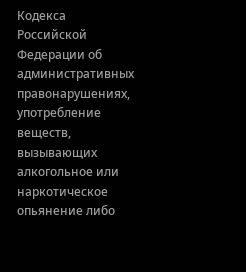Кодекса Российской Федерации об административных правонарушениях, употребление веществ, вызывающих алкогольное или наркотическое опьянение либо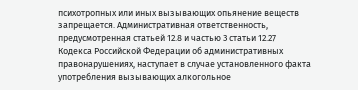психотропных или иных вызывающих опьянение веществ запрещается. Административная ответственность, предусмотренная статьей 12.8 и частью 3 статьи 12.27 Кодекса Российской Федерации об административных правонарушениях, наступает в случае установленного факта употребления вызывающих алкогольное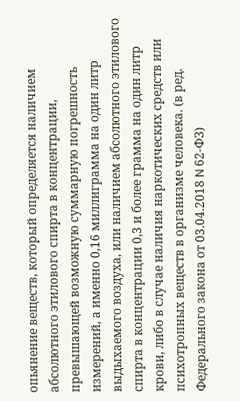опьянение веществ, который определяется наличием абсолютного этилового спирта в концентрации, превышающей возможную суммарную погрешность измерений, а именно 0,16 миллиграмма на один литр выдыхаемого воздуха, или наличием абсолютного этилового спирта в концентрации 0,3 и более грамма на один литр крови, либо в случае наличия наркотических средств или психотропных веществ в организме человека. (в ред. Федерального закона от 03.04.2018 N 62-ФЗ)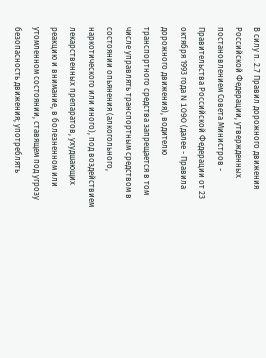В силу п. 2.7 Правил дорожного движения Российской Федерации, утвержденных постановлением Совета Министров - Правительства Российской Федерации от 23 октября 1993 года N 1090 (далее - Правила дорожного движения), водителю транспортного средства запрещается в том числе управлять транспортным средством в состоянии опьянения (алкогольного, наркотического или иного), под воздействием лекарственных препаратов, ухудшающих реакцию и внимание, в болезненном или утомленном состоянии, ставящем под угрозу безопасность движения; употреблять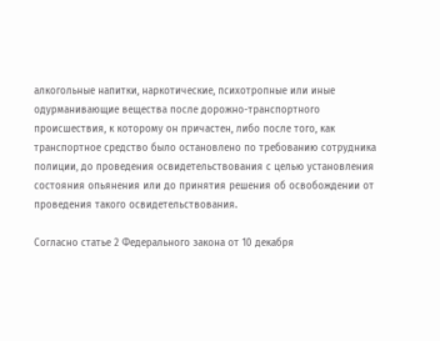алкогольные напитки, наркотические, психотропные или иные одурманивающие вещества после дорожно-транспортного происшествия, к которому он причастен, либо после того, как транспортное средство было остановлено по требованию сотрудника полиции, до проведения освидетельствования с целью установления состояния опьянения или до принятия решения об освобождении от проведения такого освидетельствования.

Согласно статье 2 Федерального закона от 10 декабря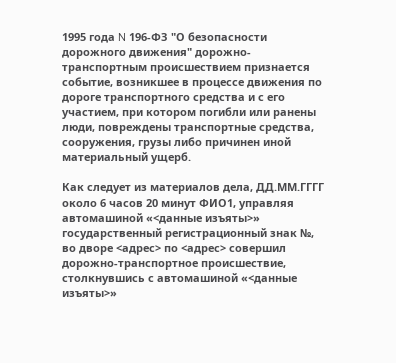1995 года N 196-ФЗ "О безопасности дорожного движения" дорожно-транспортным происшествием признается событие, возникшее в процессе движения по дороге транспортного средства и с его участием, при котором погибли или ранены люди, повреждены транспортные средства, сооружения, грузы либо причинен иной материальный ущерб.

Как следует из материалов дела, ДД.ММ.ГГГГ около 6 часов 20 минут ФИО1, управляя автомашиной «<данные изъяты>» государственный регистрационный знак №, во дворе <адрес> по <адрес> совершил дорожно-транспортное происшествие, столкнувшись с автомашиной «<данные изъяты>»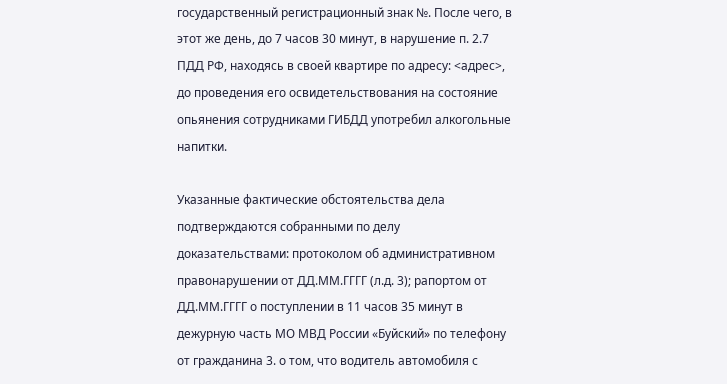государственный регистрационный знак №. После чего, в этот же день, до 7 часов 30 минут, в нарушение п. 2.7 ПДД РФ, находясь в своей квартире по адресу: <адрес>, до проведения его освидетельствования на состояние опьянения сотрудниками ГИБДД употребил алкогольные напитки.

Указанные фактические обстоятельства дела подтверждаются собранными по делу доказательствами: протоколом об административном правонарушении от ДД.ММ.ГГГГ (л.д. 3); рапортом от ДД.ММ.ГГГГ о поступлении в 11 часов 35 минут в дежурную часть МО МВД России «Буйский» по телефону от гражданина 3. о том, что водитель автомобиля с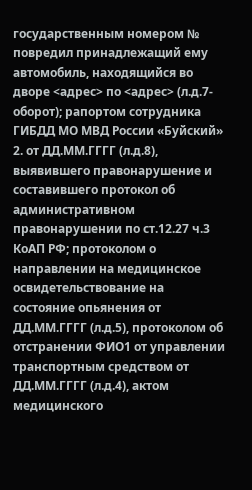государственным номером № повредил принадлежащий ему автомобиль, находящийся во дворе <адрес> по <адрес> (л.д.7-оборот); рапортом сотрудника ГИБДД МО МВД России «Буйский» 2. от ДД.ММ.ГГГГ (л.д.8), выявившего правонарушение и составившего протокол об административном правонарушении по ст.12.27 ч.3 КоАП РФ; протоколом о направлении на медицинское освидетельствование на состояние опьянения от ДД.ММ.ГГГГ (л.д.5), протоколом об отстранении ФИО1 от управлении транспортным средством от ДД.ММ.ГГГГ (л.д.4), актом медицинского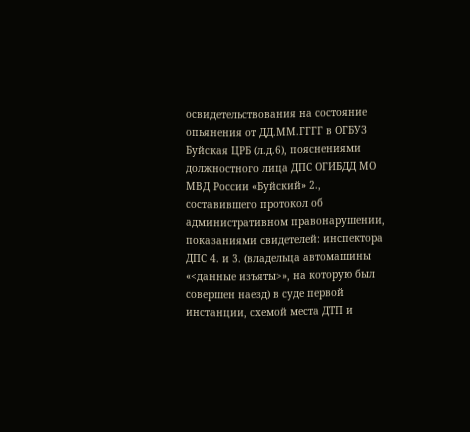освидетельствования на состояние опьянения от ДД.ММ.ГГГГ в ОГБУЗ Буйская ЦРБ (л.д.6), пояснениями должностного лица ДПС ОГИБДД МО МВД России «Буйский» 2., составившего протокол об административном правонарушении, показаниями свидетелей: инспектора ДПС 4. и 3. (владельца автомашины «<данные изъяты>», на которую был совершен наезд) в суде первой инстанции, схемой места ДТП и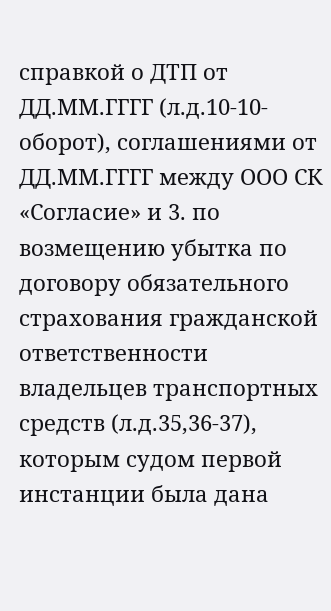справкой о ДТП от ДД.ММ.ГГГГ (л.д.10-10-оборот), соглашениями от ДД.ММ.ГГГГ между ООО СК «Согласие» и 3. по возмещению убытка по договору обязательного страхования гражданской ответственности владельцев транспортных средств (л.д.35,36-37), которым судом первой инстанции была дана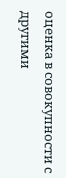оценка в совокупности с другими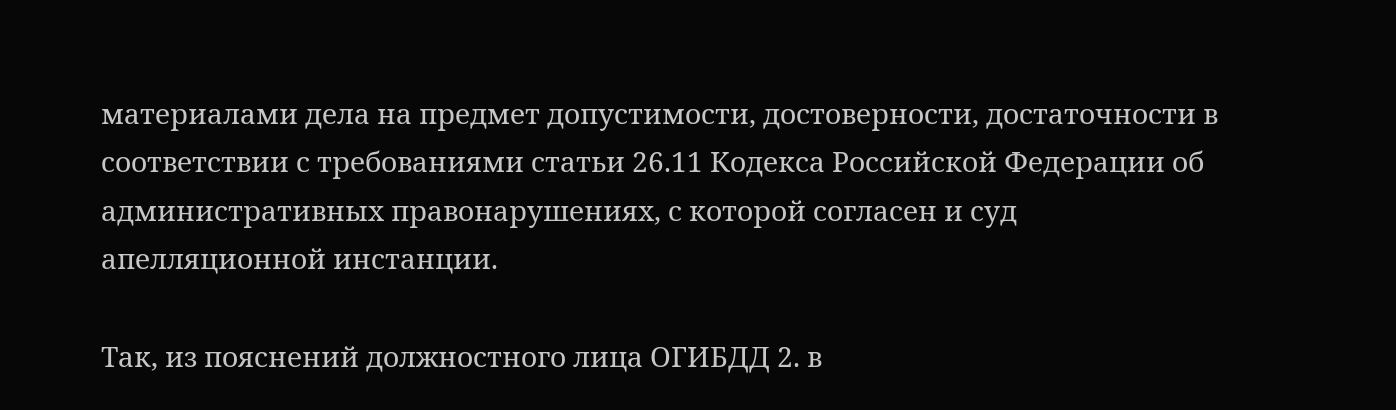материалами дела на предмет допустимости, достоверности, достаточности в соответствии с требованиями статьи 26.11 Кодекса Российской Федерации об административных правонарушениях, с которой согласен и суд апелляционной инстанции.

Так, из пояснений должностного лица ОГИБДД 2. в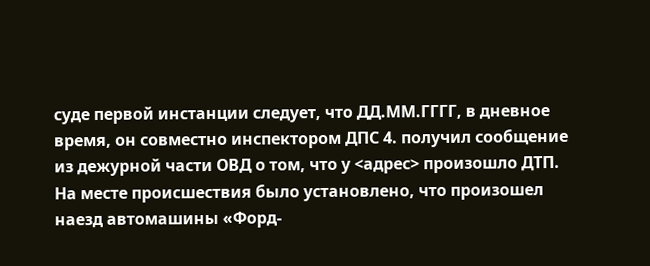суде первой инстанции следует, что ДД.ММ.ГГГГ, в дневное время, он совместно инспектором ДПС 4. получил сообщение из дежурной части ОВД о том, что у <адрес> произошло ДТП. На месте происшествия было установлено, что произошел наезд автомашины «Форд-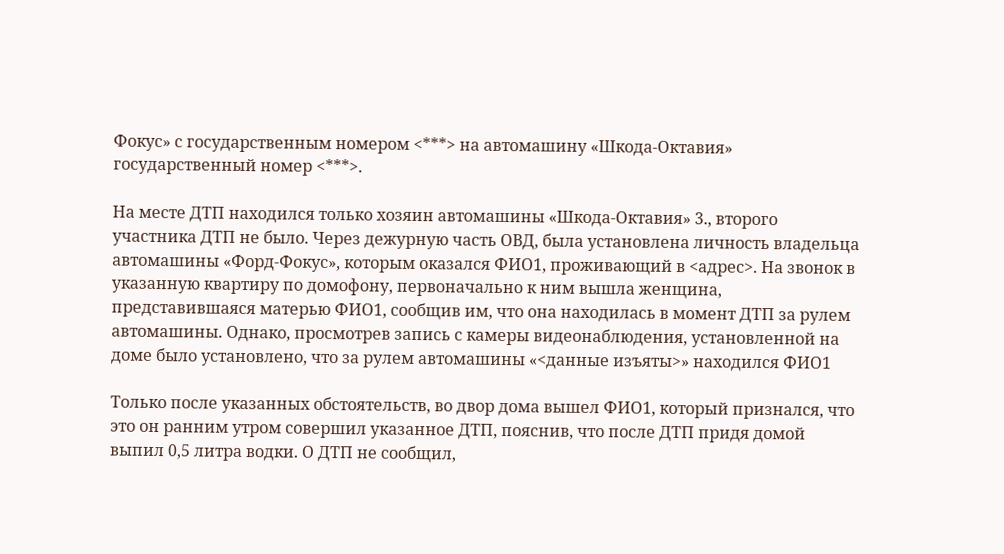Фокус» с государственным номером <***> на автомашину «Шкода-Октавия» государственный номер <***>.

На месте ДТП находился только хозяин автомашины «Шкода-Октавия» 3., второго участника ДТП не было. Через дежурную часть ОВД, была установлена личность владельца автомашины «Форд-Фокус», которым оказался ФИО1, проживающий в <адрес>. На звонок в указанную квартиру по домофону, первоначально к ним вышла женщина, представившаяся матерью ФИО1, сообщив им, что она находилась в момент ДТП за рулем автомашины. Однако, просмотрев запись с камеры видеонаблюдения, установленной на доме было установлено, что за рулем автомашины «<данные изъяты>» находился ФИО1

Только после указанных обстоятельств, во двор дома вышел ФИО1, который признался, что это он ранним утром совершил указанное ДТП, пояснив, что после ДТП придя домой выпил 0,5 литра водки. О ДТП не сообщил,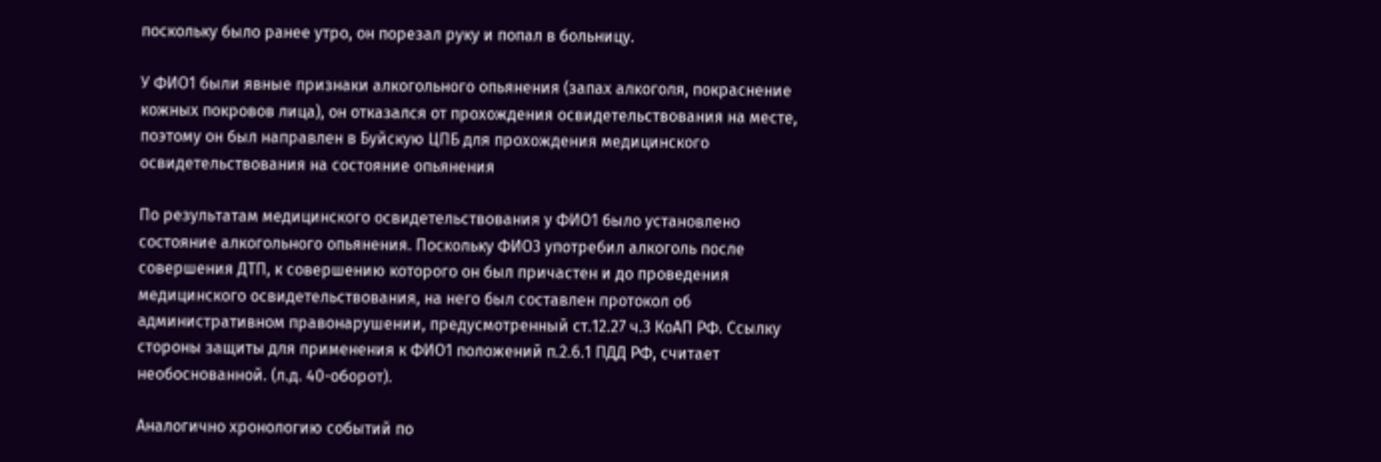поскольку было ранее утро, он порезал руку и попал в больницу.

У ФИО1 были явные признаки алкогольного опьянения (запах алкоголя, покраснение кожных покровов лица), он отказался от прохождения освидетельствования на месте, поэтому он был направлен в Буйскую ЦПБ для прохождения медицинского освидетельствования на состояние опьянения

По результатам медицинского освидетельствования у ФИО1 было установлено состояние алкогольного опьянения. Поскольку ФИО3 употребил алкоголь после совершения ДТП, к совершению которого он был причастен и до проведения медицинского освидетельствования, на него был составлен протокол об административном правонарушении, предусмотренный ст.12.27 ч.3 КоАП РФ. Ссылку стороны защиты для применения к ФИО1 положений п.2.6.1 ПДД РФ, считает необоснованной. (л.д. 40-оборот).

Аналогично хронологию событий по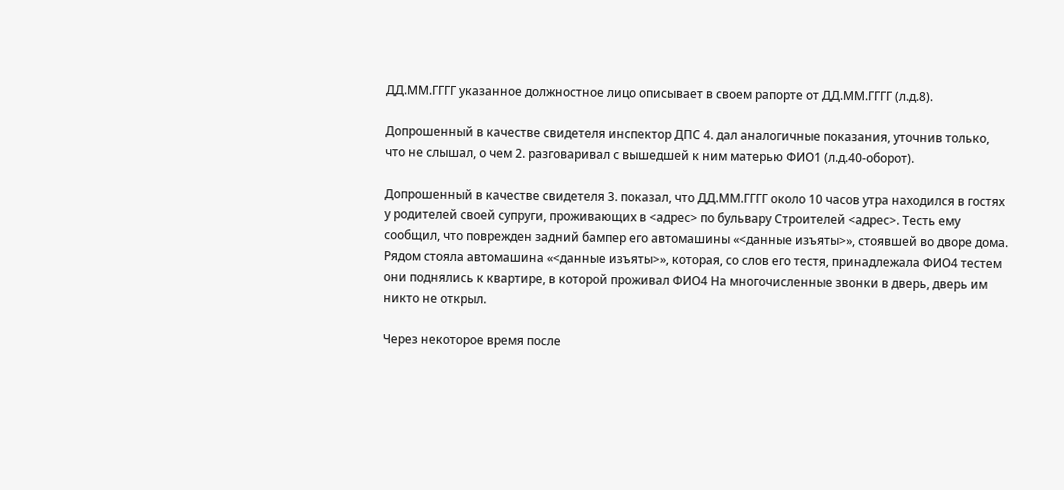ДД.ММ.ГГГГ указанное должностное лицо описывает в своем рапорте от ДД.ММ.ГГГГ (л.д.8).

Допрошенный в качестве свидетеля инспектор ДПС 4. дал аналогичные показания, уточнив только, что не слышал, о чем 2. разговаривал с вышедшей к ним матерью ФИО1 (л.д.40-оборот).

Допрошенный в качестве свидетеля 3. показал, что ДД.ММ.ГГГГ около 10 часов утра находился в гостях у родителей своей супруги, проживающих в <адрес> по бульвару Строителей <адрес>. Тесть ему сообщил, что поврежден задний бампер его автомашины «<данные изъяты>», стоявшей во дворе дома. Рядом стояла автомашина «<данные изъяты>», которая, со слов его тестя, принадлежала ФИО4 тестем они поднялись к квартире, в которой проживал ФИО4 На многочисленные звонки в дверь, дверь им никто не открыл.

Через некоторое время после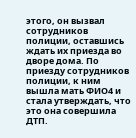этого, он вызвал сотрудников полиции, оставшись ждать их приезда во дворе дома. По приезду сотрудников полиции, к ним вышла мать ФИО4 и стала утверждать, что это она совершила ДТП.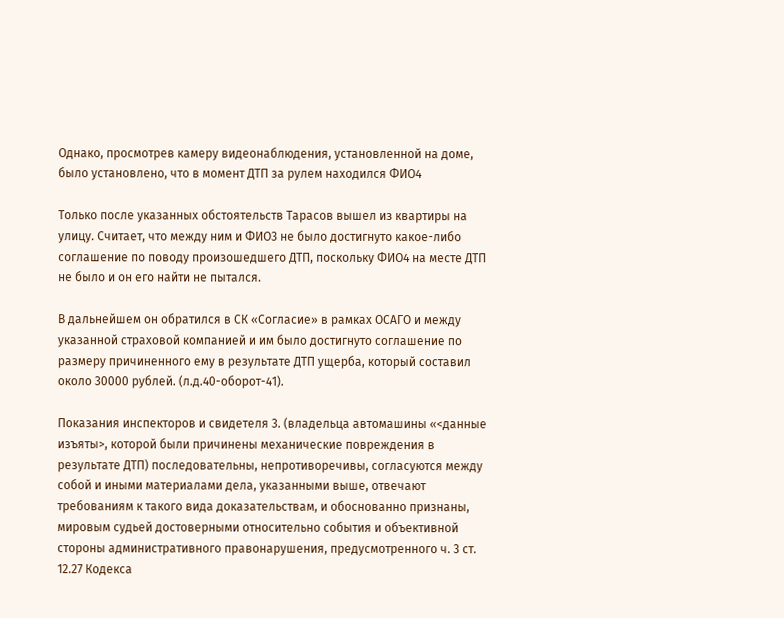Однако, просмотрев камеру видеонаблюдения, установленной на доме, было установлено, что в момент ДТП за рулем находился ФИО4

Только после указанных обстоятельств Тарасов вышел из квартиры на улицу. Считает, что между ним и ФИО3 не было достигнуто какое-либо соглашение по поводу произошедшего ДТП, поскольку ФИО4 на месте ДТП не было и он его найти не пытался.

В дальнейшем он обратился в СК «Согласие» в рамках ОСАГО и между указанной страховой компанией и им было достигнуто соглашение по размеру причиненного ему в результате ДТП ущерба, который составил около 30000 рублей. (л.д.40-оборот-41).

Показания инспекторов и свидетеля 3. (владельца автомашины «<данные изъяты>, которой были причинены механические повреждения в результате ДТП) последовательны, непротиворечивы, согласуются между собой и иными материалами дела, указанными выше, отвечают требованиям к такого вида доказательствам, и обоснованно признаны, мировым судьей достоверными относительно события и объективной стороны административного правонарушения, предусмотренного ч. 3 ст. 12.27 Кодекса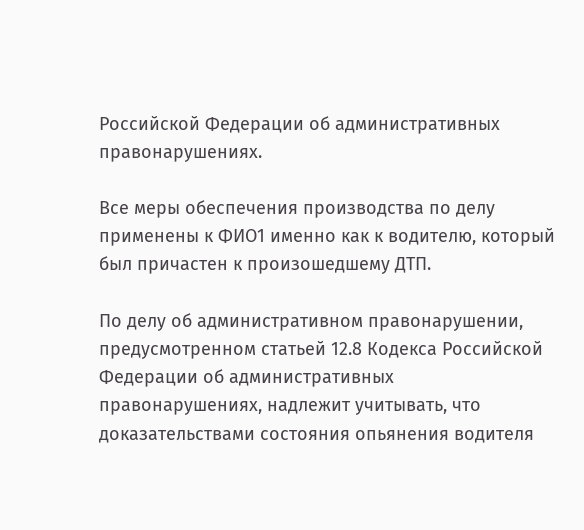Российской Федерации об административных правонарушениях.

Все меры обеспечения производства по делу применены к ФИО1 именно как к водителю, который был причастен к произошедшему ДТП.

По делу об административном правонарушении, предусмотренном статьей 12.8 Кодекса Российской Федерации об административных правонарушениях, надлежит учитывать, что доказательствами состояния опьянения водителя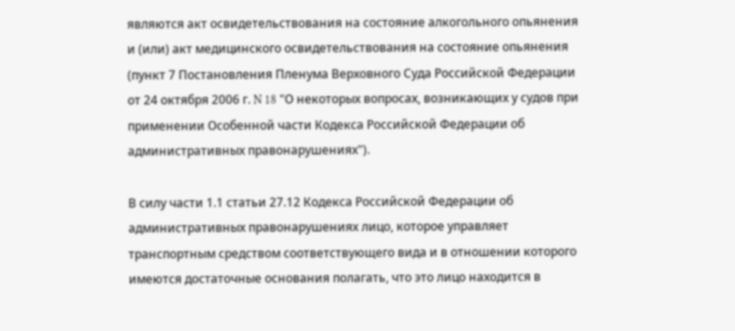являются акт освидетельствования на состояние алкогольного опьянения и (или) акт медицинского освидетельствования на состояние опьянения (пункт 7 Постановления Пленума Верховного Суда Российской Федерации от 24 октября 2006 г. N 18 "О некоторых вопросах, возникающих у судов при применении Особенной части Кодекса Российской Федерации об административных правонарушениях").

В силу части 1.1 статьи 27.12 Кодекса Российской Федерации об административных правонарушениях лицо, которое управляет транспортным средством соответствующего вида и в отношении которого имеются достаточные основания полагать, что это лицо находится в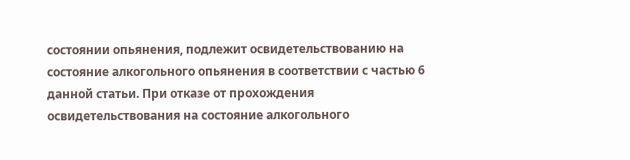состоянии опьянения, подлежит освидетельствованию на состояние алкогольного опьянения в соответствии с частью 6 данной статьи. При отказе от прохождения освидетельствования на состояние алкогольного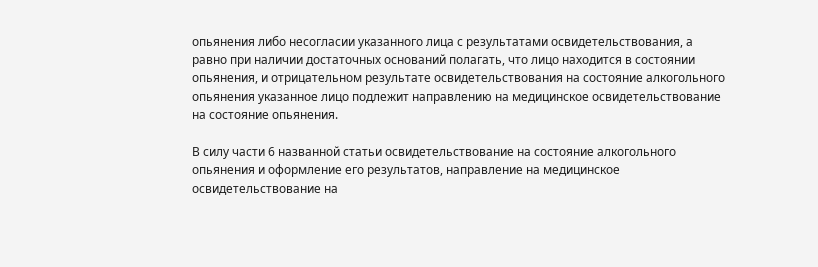опьянения либо несогласии указанного лица с результатами освидетельствования, а равно при наличии достаточных оснований полагать, что лицо находится в состоянии опьянения, и отрицательном результате освидетельствования на состояние алкогольного опьянения указанное лицо подлежит направлению на медицинское освидетельствование на состояние опьянения.

В силу части 6 названной статьи освидетельствование на состояние алкогольного опьянения и оформление его результатов, направление на медицинское освидетельствование на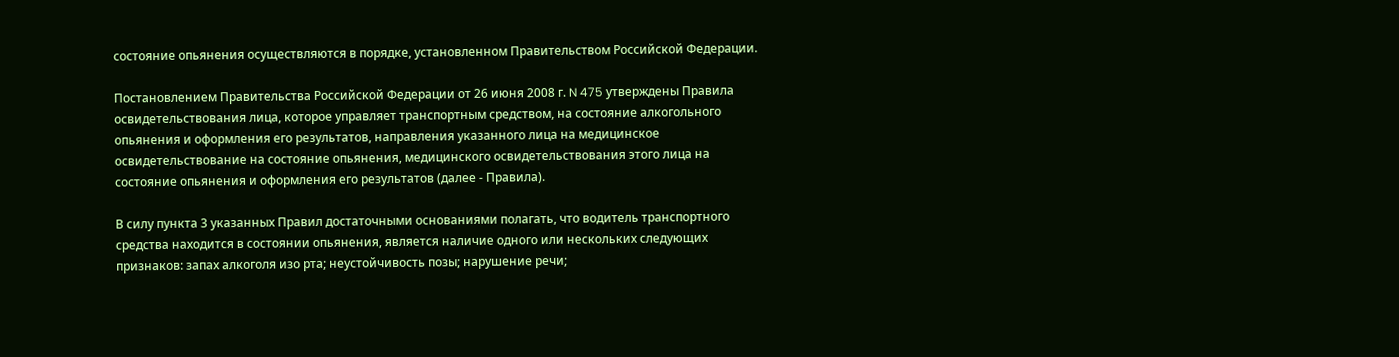состояние опьянения осуществляются в порядке, установленном Правительством Российской Федерации.

Постановлением Правительства Российской Федерации от 26 июня 2008 г. N 475 утверждены Правила освидетельствования лица, которое управляет транспортным средством, на состояние алкогольного опьянения и оформления его результатов, направления указанного лица на медицинское освидетельствование на состояние опьянения, медицинского освидетельствования этого лица на состояние опьянения и оформления его результатов (далее - Правила).

В силу пункта 3 указанных Правил достаточными основаниями полагать, что водитель транспортного средства находится в состоянии опьянения, является наличие одного или нескольких следующих признаков: запах алкоголя изо рта; неустойчивость позы; нарушение речи;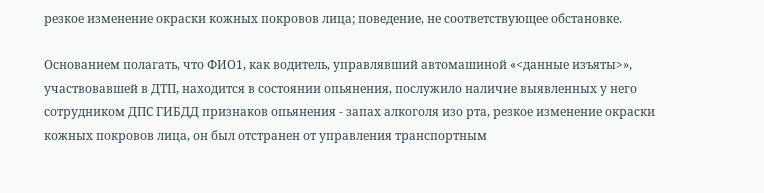резкое изменение окраски кожных покровов лица; поведение, не соответствующее обстановке.

Основанием полагать, что ФИО1, как водитель, управлявший автомашиной «<данные изъяты>», участвовавшей в ДТП, находится в состоянии опьянения, послужило наличие выявленных у него сотрудником ДПС ГИБДД признаков опьянения - запах алкоголя изо рта, резкое изменение окраски кожных покровов лица, он был отстранен от управления транспортным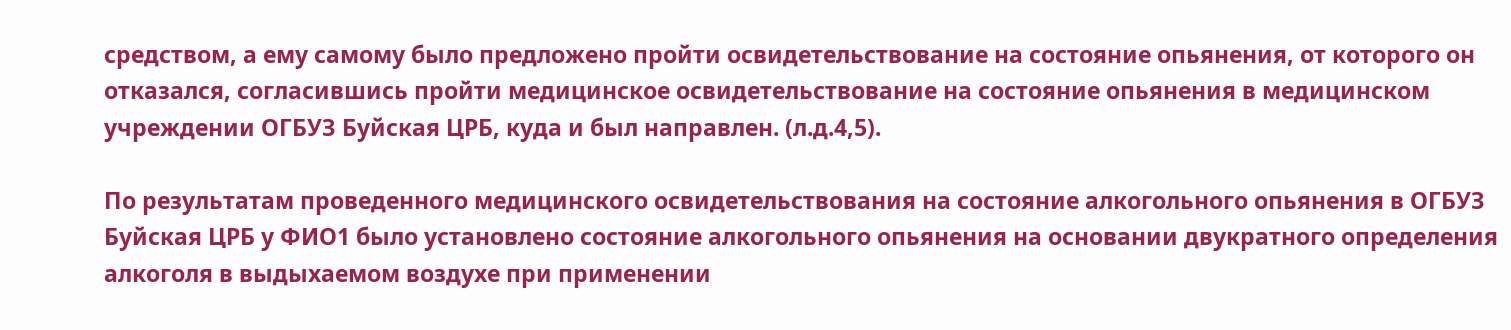средством, а ему самому было предложено пройти освидетельствование на состояние опьянения, от которого он отказался, согласившись пройти медицинское освидетельствование на состояние опьянения в медицинском учреждении ОГБУЗ Буйская ЦРБ, куда и был направлен. (л.д.4,5).

По результатам проведенного медицинского освидетельствования на состояние алкогольного опьянения в ОГБУЗ Буйская ЦРБ у ФИО1 было установлено состояние алкогольного опьянения на основании двукратного определения алкоголя в выдыхаемом воздухе при применении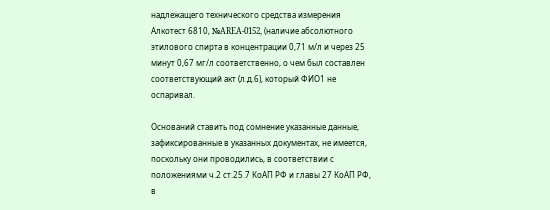надлежащего технического средства измерения Алкотест 6810, №AREA-0152, (наличие абсолютного этилового спирта в концентрации 0,71 м/л и через 25 минут 0,67 мг/л соответственно, о чем был составлен соответствующий акт (л.д.6), который ФИО1 не оспаривал.

Оснований ставить под сомнение указанные данные, зафиксированные в указанных документах, не имеется, поскольку они проводились, в соответствии с положениями ч.2 ст.25.7 КоАП РФ и главы 27 КоАП РФ, в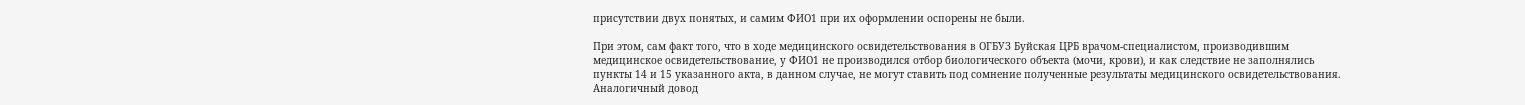присутствии двух понятых, и самим ФИО1 при их оформлении оспорены не были.

При этом, сам факт того, что в ходе медицинского освидетельствования в ОГБУЗ Буйская ЦРБ врачом-специалистом, производившим медицинское освидетельствование, у ФИО1 не производился отбор биологического объекта (мочи, крови), и как следствие не заполнялись пункты 14 и 15 указанного акта, в данном случае, не могут ставить под сомнение полученные результаты медицинского освидетельствования. Аналогичный довод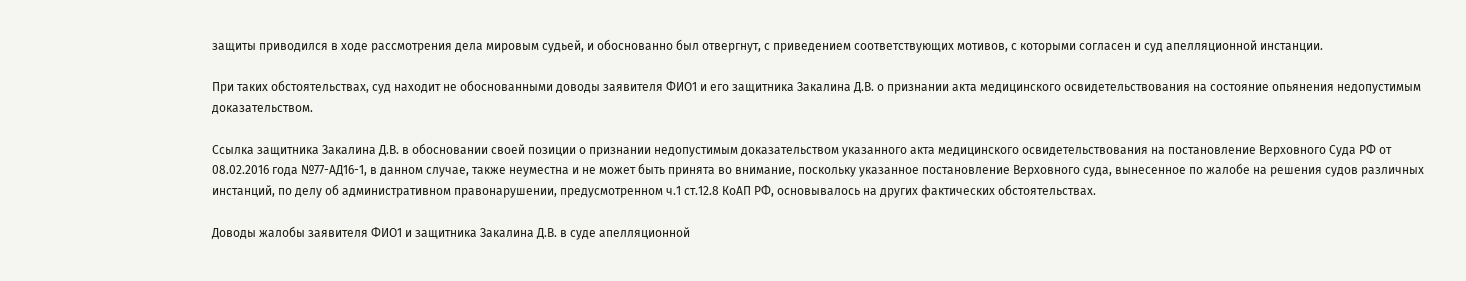защиты приводился в ходе рассмотрения дела мировым судьей, и обоснованно был отвергнут, с приведением соответствующих мотивов, с которыми согласен и суд апелляционной инстанции.

При таких обстоятельствах, суд находит не обоснованными доводы заявителя ФИО1 и его защитника Закалина Д.В. о признании акта медицинского освидетельствования на состояние опьянения недопустимым доказательством.

Ссылка защитника Закалина Д.В. в обосновании своей позиции о признании недопустимым доказательством указанного акта медицинского освидетельствования на постановление Верховного Суда РФ от 08.02.2016 года №77-АД16-1, в данном случае, также неуместна и не может быть принята во внимание, поскольку указанное постановление Верховного суда, вынесенное по жалобе на решения судов различных инстанций, по делу об административном правонарушении, предусмотренном ч.1 ст.12.8 КоАП РФ, основывалось на других фактических обстоятельствах.

Доводы жалобы заявителя ФИО1 и защитника Закалина Д.В. в суде апелляционной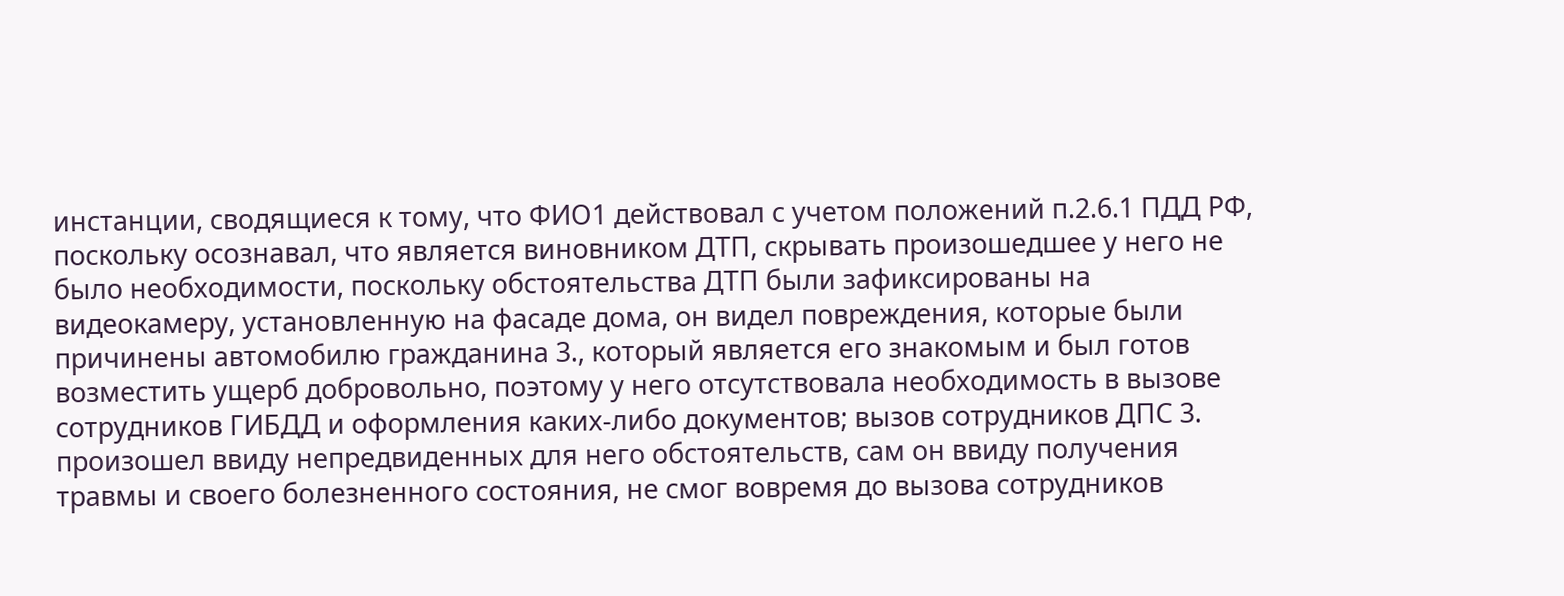инстанции, сводящиеся к тому, что ФИО1 действовал с учетом положений п.2.6.1 ПДД РФ, поскольку осознавал, что является виновником ДТП, скрывать произошедшее у него не было необходимости, поскольку обстоятельства ДТП были зафиксированы на видеокамеру, установленную на фасаде дома, он видел повреждения, которые были причинены автомобилю гражданина 3., который является его знакомым и был готов возместить ущерб добровольно, поэтому у него отсутствовала необходимость в вызове сотрудников ГИБДД и оформления каких-либо документов; вызов сотрудников ДПС 3. произошел ввиду непредвиденных для него обстоятельств, сам он ввиду получения травмы и своего болезненного состояния, не смог вовремя до вызова сотрудников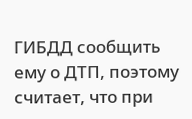ГИБДД сообщить ему о ДТП, поэтому считает, что при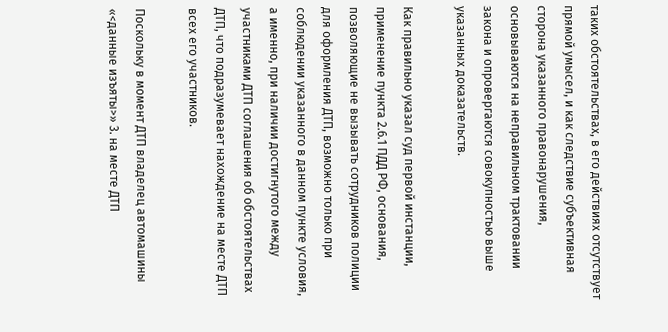таких обстоятельствах, в его действиях отсутствует прямой умысел, и как следствие субъективная сторона указанного правонарушения, основываются на неправильном трактовании закона и опровергаются совокупностью выше указанных доказательств.

Как правильно указал суд первой инстанции, применение пункта 2.6.1 ПДД РФ, основания, позволяющие не вызывать сотрудников полиции для оформления ДТП, возможно только при соблюдении указанного в данном пункте условия, а именно, при наличии достигнутого между участниками ДТП соглашения об обстоятельствах ДТП, что подразумевает нахождение на месте ДТП всех его участников.

Поскольку в момент ДТП владелец автомашины «<данные изъяты>» 3. на месте ДТП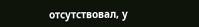отсутствовал, у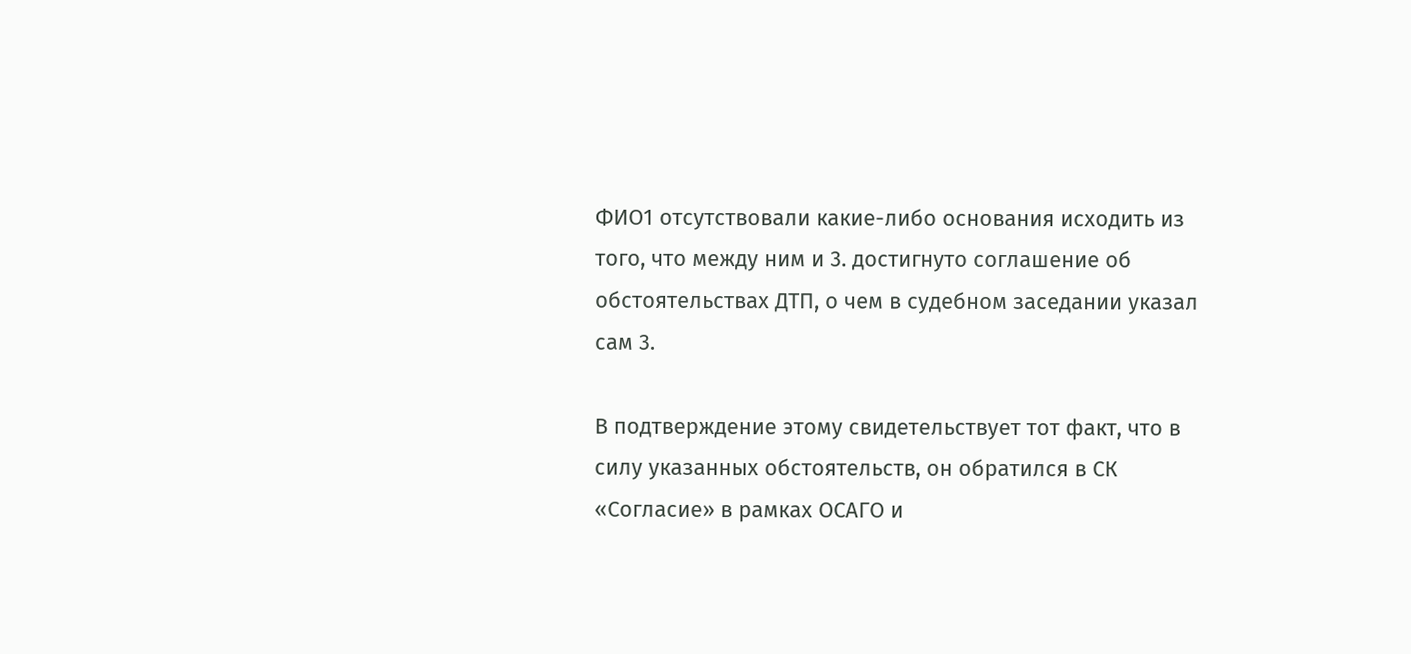ФИО1 отсутствовали какие-либо основания исходить из того, что между ним и 3. достигнуто соглашение об обстоятельствах ДТП, о чем в судебном заседании указал сам 3.

В подтверждение этому свидетельствует тот факт, что в силу указанных обстоятельств, он обратился в СК «Согласие» в рамках ОСАГО и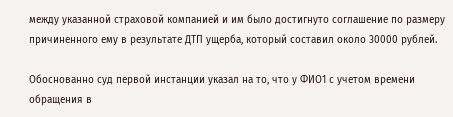между указанной страховой компанией и им было достигнуто соглашение по размеру причиненного ему в результате ДТП ущерба, который составил около 30000 рублей.

Обоснованно суд первой инстанции указал на то, что у ФИО1 с учетом времени обращения в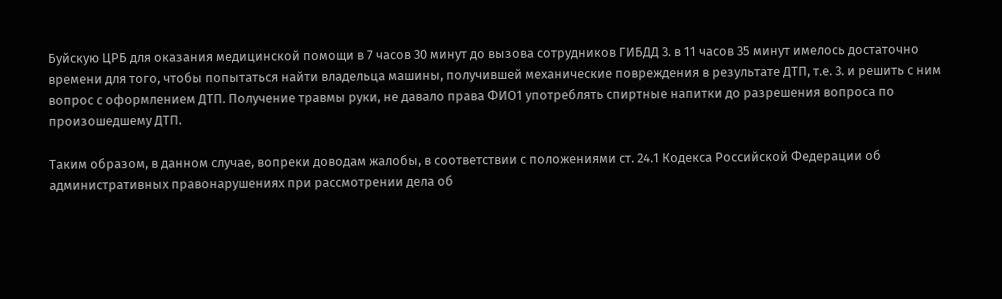Буйскую ЦРБ для оказания медицинской помощи в 7 часов 30 минут до вызова сотрудников ГИБДД 3. в 11 часов 35 минут имелось достаточно времени для того, чтобы попытаться найти владельца машины, получившей механические повреждения в результате ДТП, т.е. 3. и решить с ним вопрос с оформлением ДТП. Получение травмы руки, не давало права ФИО1 употреблять спиртные напитки до разрешения вопроса по произошедшему ДТП.

Таким образом, в данном случае, вопреки доводам жалобы, в соответствии с положениями ст. 24.1 Кодекса Российской Федерации об административных правонарушениях при рассмотрении дела об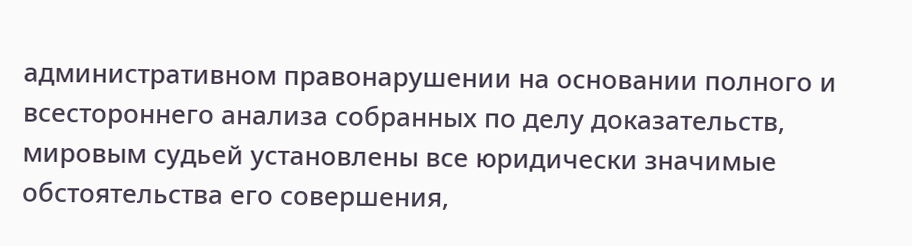административном правонарушении на основании полного и всестороннего анализа собранных по делу доказательств, мировым судьей установлены все юридически значимые обстоятельства его совершения,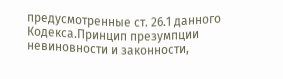предусмотренные ст. 26.1 данного Кодекса.Принцип презумпции невиновности и законности,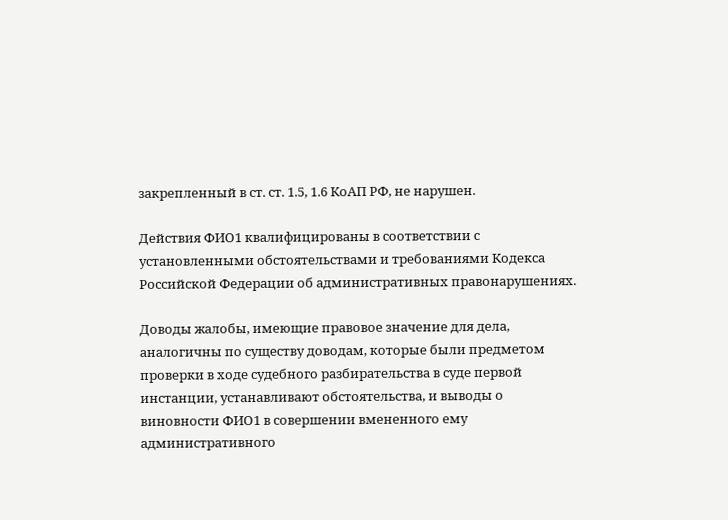закрепленный в ст. ст. 1.5, 1.6 КоАП РФ, не нарушен.

Действия ФИО1 квалифицированы в соответствии с установленными обстоятельствами и требованиями Кодекса Российской Федерации об административных правонарушениях.

Доводы жалобы, имеющие правовое значение для дела, аналогичны по существу доводам, которые были предметом проверки в ходе судебного разбирательства в суде первой инстанции, устанавливают обстоятельства, и выводы о виновности ФИО1 в совершении вмененного ему административного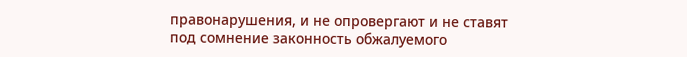правонарушения, и не опровергают и не ставят под сомнение законность обжалуемого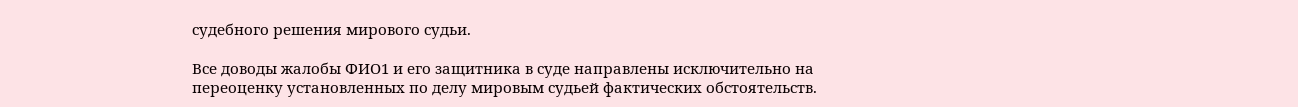судебного решения мирового судьи.

Все доводы жалобы ФИО1 и его защитника в суде направлены исключительно на переоценку установленных по делу мировым судьей фактических обстоятельств.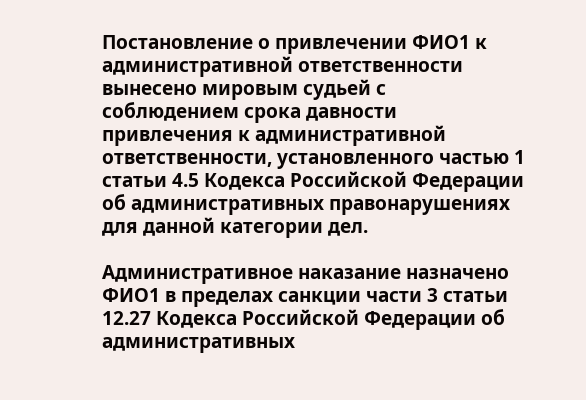Постановление о привлечении ФИО1 к административной ответственности вынесено мировым судьей с соблюдением срока давности привлечения к административной ответственности, установленного частью 1 статьи 4.5 Кодекса Российской Федерации об административных правонарушениях для данной категории дел.

Административное наказание назначено ФИО1 в пределах санкции части 3 статьи 12.27 Кодекса Российской Федерации об административных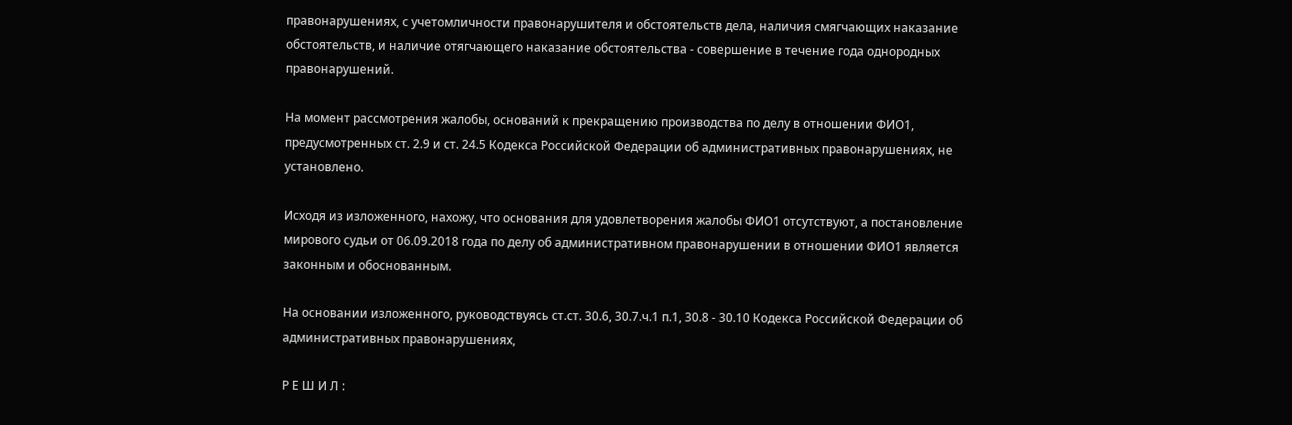правонарушениях, с учетомличности правонарушителя и обстоятельств дела, наличия смягчающих наказание обстоятельств, и наличие отягчающего наказание обстоятельства - совершение в течение года однородных правонарушений.

На момент рассмотрения жалобы, оснований к прекращению производства по делу в отношении ФИО1, предусмотренных ст. 2.9 и ст. 24.5 Кодекса Российской Федерации об административных правонарушениях, не установлено.

Исходя из изложенного, нахожу, что основания для удовлетворения жалобы ФИО1 отсутствуют, а постановление мирового судьи от 06.09.2018 года по делу об административном правонарушении в отношении ФИО1 является законным и обоснованным.

На основании изложенного, руководствуясь ст.ст. 30.6, 30.7.ч.1 п.1, 30.8 - 30.10 Кодекса Российской Федерации об административных правонарушениях,

Р Е Ш И Л :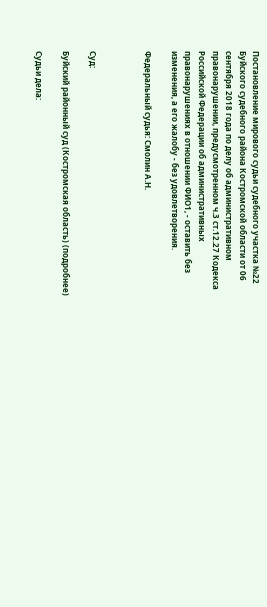Постановление мирового судьи судебного участка №22 Буйского судебного района Костромской области от 06 сентября 2018 года по делу об административном правонарушении, предусмотренном ч.3 ст.12.27 Кодекса Российской Федерации об административных правонарушениях в отношении ФИО1, - оставить без изменения, а его жалобу - без удовлетворения.

Федеральный судья: Смолин А.Н.



Суд:

Буйский районный суд (Костромская область) (подробнее)

Судьи дела: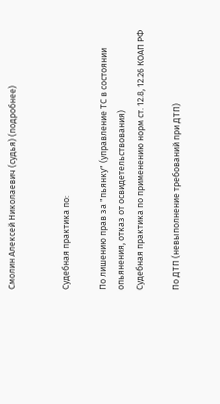Смолин Алексей Николаевич (судья) (подробнее)


Судебная практика по:

По лишению прав за "пьянку" (управление ТС в состоянии опьянения, отказ от освидетельствования)
Судебная практика по применению норм ст. 12.8, 12.26 КОАП РФ

По ДТП (невыполнение требований при ДТП)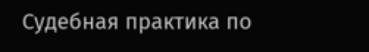Судебная практика по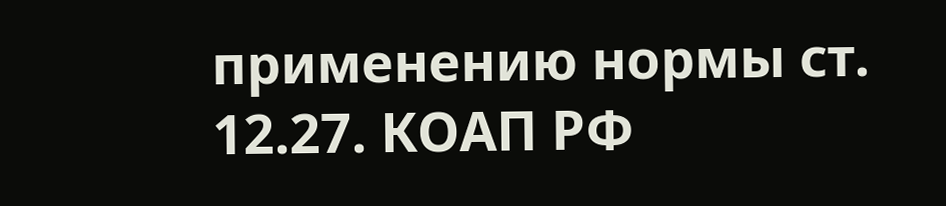применению нормы ст. 12.27. КОАП РФ